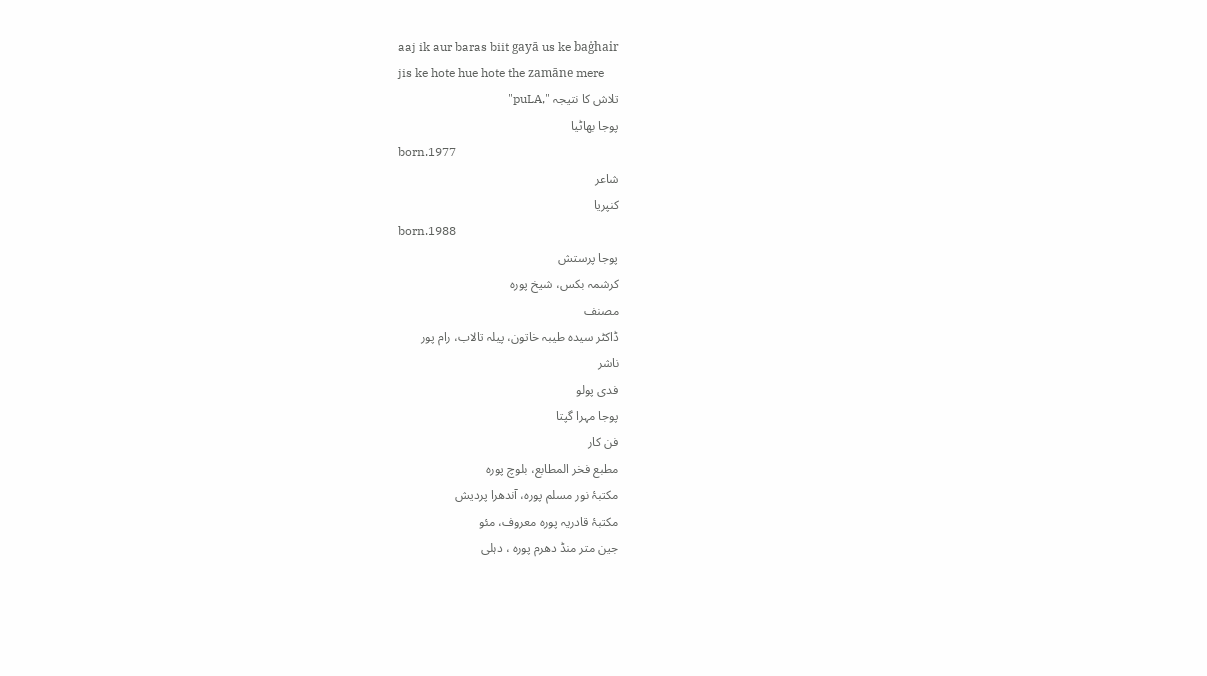aaj ik aur baras biit gayā us ke baġhair
jis ke hote hue hote the zamāne mere
تلاش کا نتیجہ ",puLA"
پوجا بھاٹیا
born.1977
شاعر
کنپریا
born.1988
پوجا پرستش
کرشمہ بکس، شیخ پورہ
مصنف
ڈاکٹر سیدہ طیبہ خاتون، پیلہ تالاب، رام پور
ناشر
فدی پولو
پوجا مہرا گپتا
فن کار
مطبع فخر المطابع، بلوچ پورہ
مکتبۂ نور مسلم پورہ، آندھرا پردیش
مکتبۂ قادریہ پورہ معروف، مئو
جین متر منڈ دھرم پورہ ، دہلی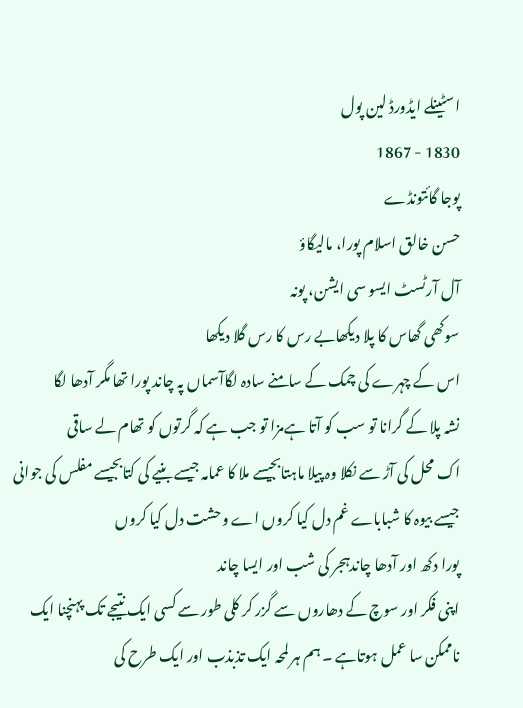اسٹینلے ایڈورڈ لین پول
1830 - 1867
پوجا گائتونڈے
حسن خالق اسلام پورا، مالیگاؤ
آل آرٹسٹ ایسو سی ایشن، پونہ
سوکھی گھاس کا پلا دیکھابے رس کا رس گلا دیکھا
اس کے چہرے کی چمک کے سامنے سادہ لگاآسماں پہ چاند پورا تھا مگر آدھا لگا
نشہ پلا کے گرانا تو سب کو آتا ہےمزا تو جب ہے کہ گرتوں کو تھام لے ساقی
اک محل کی آڑ سے نکلا وہ پیلا ماہتابجیسے ملا کا عمامہ جیسے بنیے کی کتابجیسے مفلس کی جوانی جیسے بیوہ کا شباباے غم دل کیا کروں اے وحشت دل کیا کروں
پورا دکھ اور آدھا چاندہجر کی شب اور ایسا چاند
اپنی فکر اور سوچ کے دھاروں سے گزر کر کلی طور سے کسی ایک نتیجے تک پہنچنا ایک ناممکن سا عمل ہوتاہے ۔ ہم ہر لمحہ ایک تذبذب اور ایک طرح کی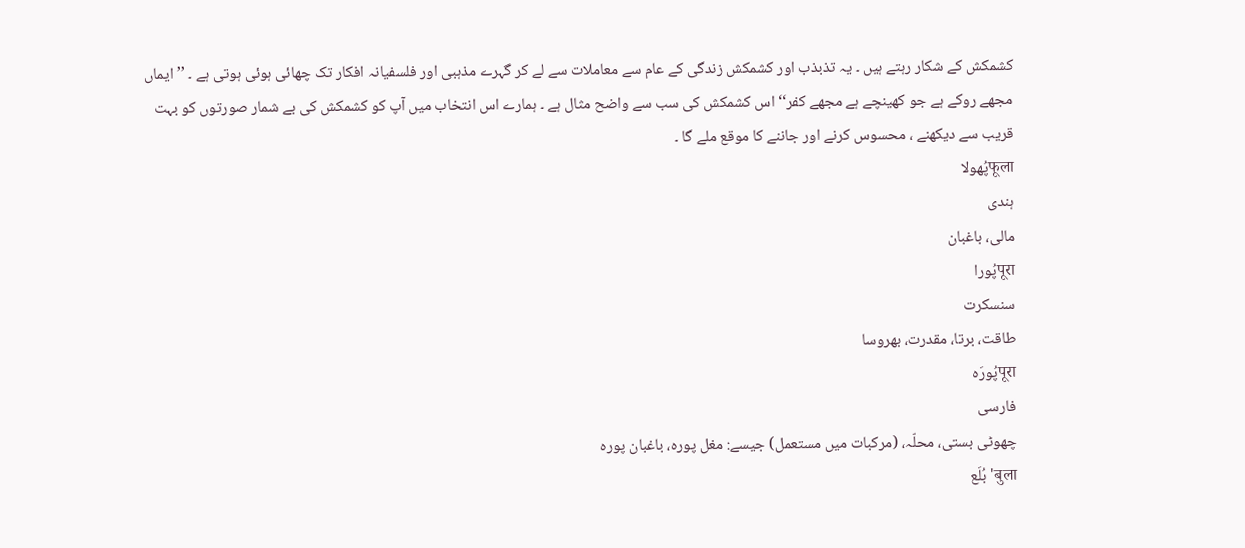کشمکش کے شکار رہتے ہیں ۔ یہ تذبذب اور کشمکش زندگی کے عام سے معاملات سے لے کر گہرے مذہبی اور فلسفیانہ افکار تک چھائی ہوئی ہوتی ہے ۔ ’’ ایماں مجھے روکے ہے جو کھینچے ہے مجھے کفر‘‘ اس کشمکش کی سب سے واضح مثال ہے ۔ ہمارے اس انتخاب میں آپ کو کشمکش کی بے شمار صورتوں کو بہت قریب سے دیکھنے ، محسوس کرنے اور جاننے کا موقع ملے گا ۔
फूलाپُھولا
ہندی
مالی، باغبان
पूराپُورا
سنسکرت
طاقت، برتا، مقدرت، بھروسا
पूराپُورَہ
فارسی
چھوٹی بستی، محلّہ، (مرکبات میں مستعمل) جیسے: مغل پورہ، باغبان پورہ
बुला'بُلَع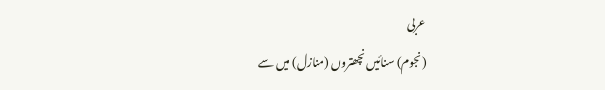عربی
(نجوم) سنائیں نچھتروں (منازل) میں سے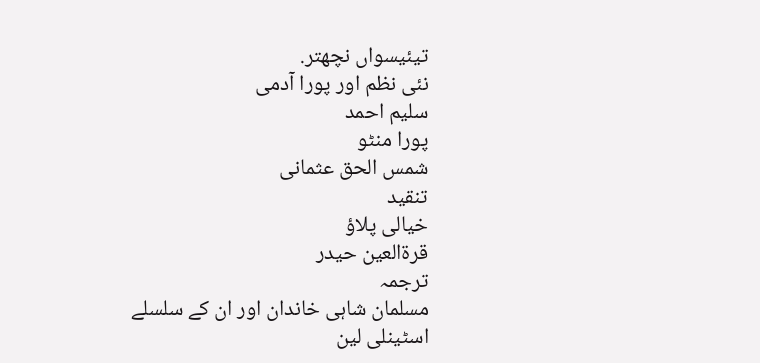تیئیسواں نچھتر.
نئی نظم اور پورا آدمی
سلیم احمد
پورا منٹو
شمس الحق عثمانی
تنقید
خیالی پلاؤ
قرۃالعین حیدر
ترجمہ
مسلمان شاہی خاندان اور ان کے سلسلے
اسٹینلی لین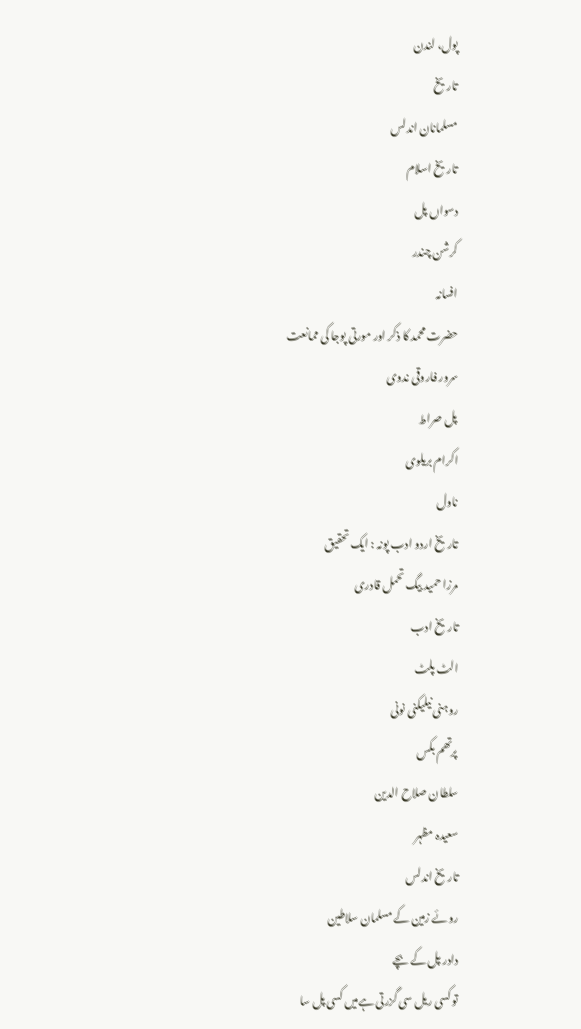پول، لندن
تاریخ
مسلمانان اندلس
تاریخ اسلام
دسواں پل
کرشن چندر
افسانہ
حضرت محمد کا ذکر اور مورتی پوجا کی ممانعت
سرور فاروقی ندوی
پل صراط
اکرام بریلوی
ناول
تاریخ اردو ادب پونہ : ایک تحقیق
مرزا حمید بیگ تحمل قادری
تاریخ ادب
الٹ پلٹ
روہنی نیلیکنی نونی
پرتھم بکس
سلطان صلاح الدین
سعیدہ مظہر
تاریخ اندلس
روئے زمین کے مسلمان سلاطین
دادر پل کے بچے
تو کسی ریل سی گزرتی ہےمیں کسی پل سا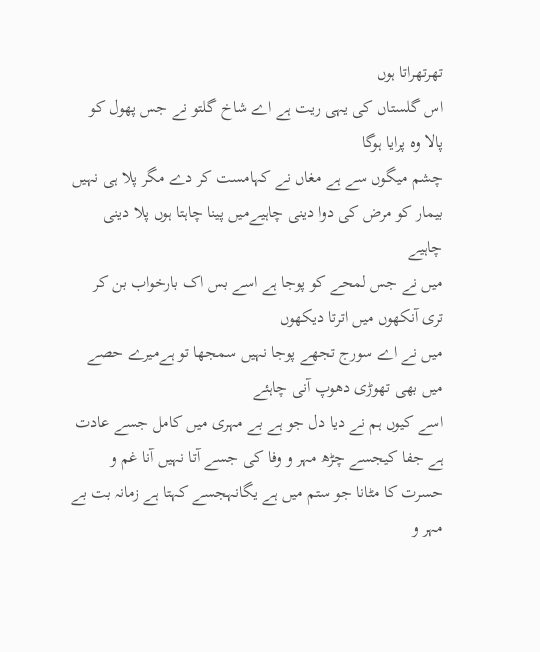تھرتھراتا ہوں
اس گلستاں کی یہی ریت ہے اے شاخ گلتو نے جس پھول کو پالا وہ پرایا ہوگا
چشم میگوں سے ہے مغاں نے کہامست کر دے مگر پلا ہی نہیں
بیمار کو مرض کی دوا دینی چاہیےمیں پینا چاہتا ہوں پلا دینی چاہیے
میں نے جس لمحے کو پوجا ہے اسے بس اک بارخواب بن کر تری آنکھوں میں اترتا دیکھوں
میں نے اے سورج تجھے پوجا نہیں سمجھا تو ہےمیرے حصے میں بھی تھوڑی دھوپ آنی چاہئے
اسے کیوں ہم نے دیا دل جو ہے بے مہری میں کامل جسے عادت ہے جفا کیجسے چڑھ مہر و وفا کی جسے آتا نہیں آنا غم و حسرت کا مٹانا جو ستم میں ہے یگانہجسے کہتا ہے زمانہ بت بے مہر و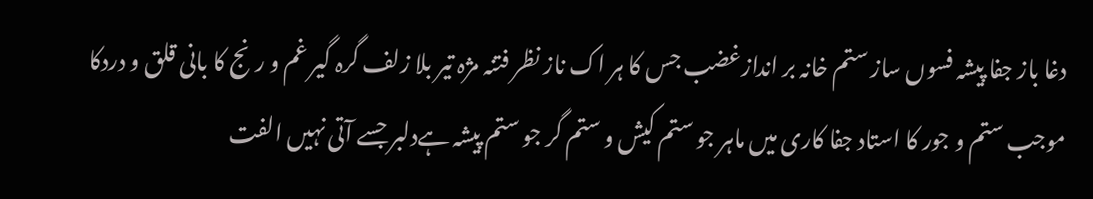دغا باز جفا پیشہ فسوں ساز ستم خانہ بر اندازغضب جس کا ہر اک ناز نظر فتنہ مژہ تیر بلا زلف گرہ گیر غم و رنج کا بانی قلق و دردکا موجب ستم و جور کا استاد جفا کاری میں ماہر جو ستم کیش و ستم گر جو ستم پیشہ ہےدلبر جسے آتی نہیں الفت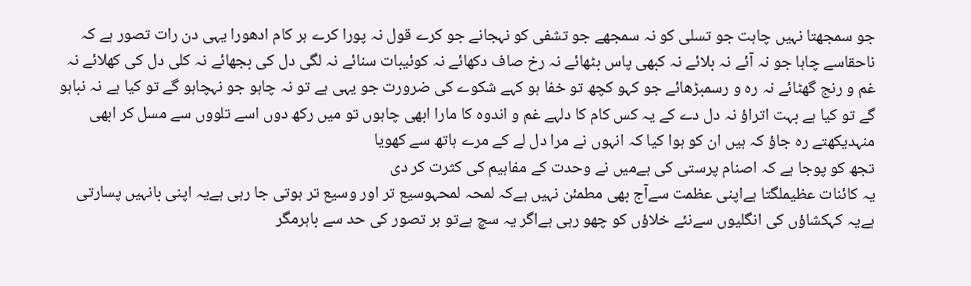جو سمجھتا نہیں چاہت جو تسلی کو نہ سمجھے جو تشفی کو نہجانے جو کرے قول نہ پورا کرے ہر کام ادھورا یہی دن رات تصور ہے کہ ناحقاسے چاہا جو نہ آئے نہ بلائے نہ کبھی پاس بٹھائے نہ رخ صاف دکھائے نہ کوئیبات سنائے نہ لگی دل کی بجھائے نہ کلی دل کی کھلائے نہ غم و رنج گھٹائے نہ رہ و رسمبڑھائے جو کہو کچھ تو خفا ہو کہے شکوے کی ضرورت جو یہی ہے تو نہ چاہو جو نہچاہو گے تو کیا ہے نہ نباہو گے تو کیا ہے بہت اتراؤ نہ دل دے کے یہ کس کام کا دلہے غم و اندوہ کا مارا ابھی چاہوں تو میں رکھ دوں اسے تلووں سے مسل کر ابھی منہدیکھتے رہ جاؤ کہ ہیں ان کو ہوا کیا کہ انہوں نے مرا دل لے کے مرے ہاتھ سے کھویا
تجھ کو پوجا ہے کہ اصنام پرستی کی ہےمیں نے وحدت کے مفاہیم کی کثرت کر دی
یہ کائنات عظیملگتا ہےاپنی عظمت سےآج بھی مطمئن نہیں ہےکہ لمحہ لمحہوسیع تر اور وسیع تر ہوتی جا رہی ہےیہ اپنی بانہیں پسارتی ہےیہ کہکشاؤں کی انگلیوں سےنئے خلاؤں کو چھو رہی ہےاگر یہ سچ ہےتو ہر تصور کی حد سے باہرمگر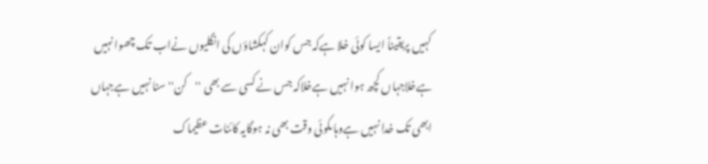کہیں پریقیناً ایسا کوئی خلا ہےکہ جس کوان کہکشاؤں کی انگلیوں نےاب تک چھوا نہیں ہےخلاجہاں کچھ ہوا نہیں ہےخلاکہ جس نے کسی سے بھی ''کن'' سنا نہیں ہےجہاں ابھی تک خدا نہیں ہےوہاںکوئی وقت بھی نہ ہوگایہ کائنات عظیماک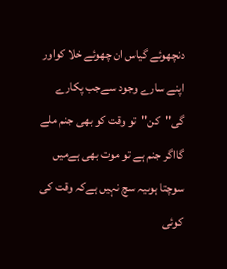دنچھوئے گیاس ان چھوئے خلا کواور اپنے سارے وجود سےجب پکارے گی''کن''تو وقت کو بھی جنم ملے گااگر جنم ہے تو موت بھی ہےمیں سوچتا ہوںیہ سچ نہیں ہےکہ وقت کی کوئی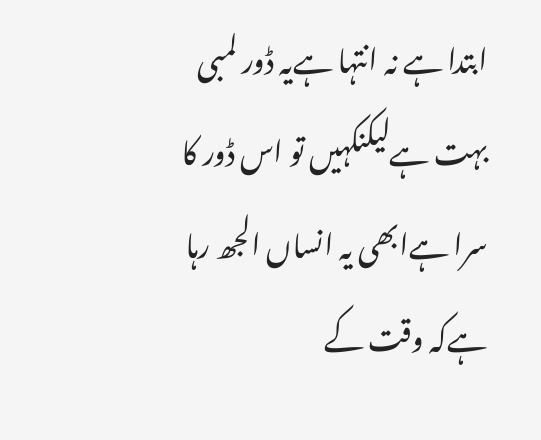ابتدا ہے نہ انتہا ہےیہ ڈور لمبی بہت ہےلیکنکہیں تو اس ڈور کا سرا ہےابھی یہ انساں الجھ رہا ہےکہ وقت کے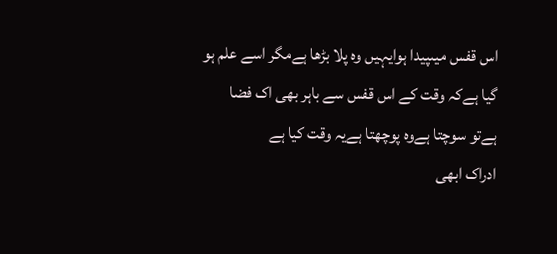اس قفس میںپیدا ہوایہیں وہ پلا بڑھا ہےمگر اسے علم ہو گیا ہےکہ وقت کے اس قفس سے باہر بھی اک فضا ہےتو سوچتا ہےوہ پوچھتا ہےیہ وقت کیا ہے
ادراک ابھی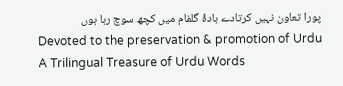پورا تعاون نہیں کرتادے بادۂ گلفام میں کچھ سوچ رہا ہوں
Devoted to the preservation & promotion of Urdu
A Trilingual Treasure of Urdu Words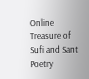Online Treasure of Sufi and Sant Poetry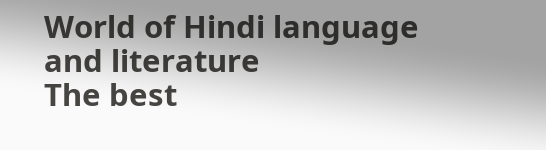World of Hindi language and literature
The best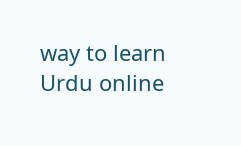way to learn Urdu online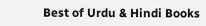Best of Urdu & Hindi Books